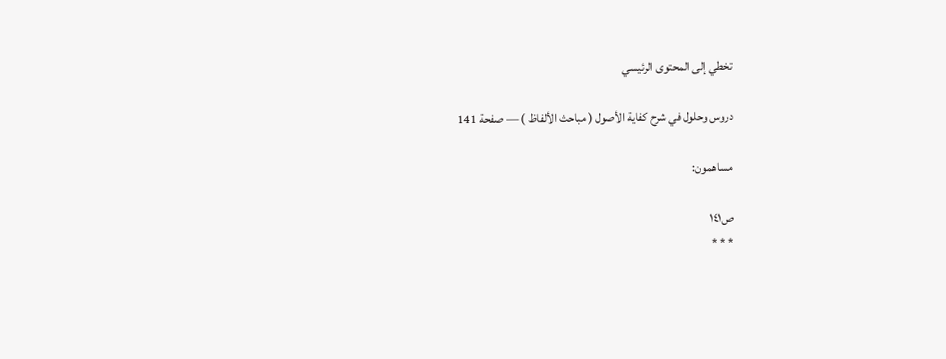تخطي إلى المحتوى الرئيسي

دروس وحلول في شرح كفاية الأصول ( مباحث الألفاظ ) — صفحة 141

مساهمون:

ص١٤١
* * *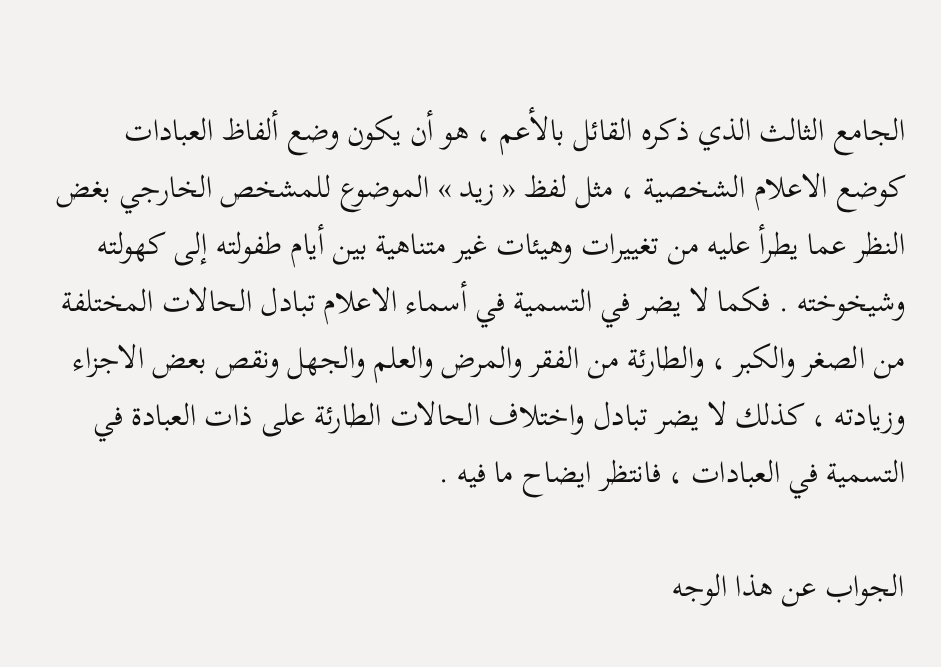الجامع الثالث الذي ذكره القائل بالأعم ، هو أن يكون وضع ألفاظ العبادات كوضع الاعلام الشخصية ، مثل لفظ « زيد » الموضوع للمشخص الخارجي بغض النظر عما يطرأ عليه من تغييرات وهيئات غير متناهية بين أيام طفولته إلى كهولته وشيخوخته . فكما لا يضر في التسمية في أسماء الاعلام تبادل الحالات المختلفة من الصغر والكبر ، والطارئة من الفقر والمرض والعلم والجهل ونقص بعض الاجزاء وزيادته ، كذلك لا يضر تبادل واختلاف الحالات الطارئة على ذات العبادة في التسمية في العبادات ، فانتظر ايضاح ما فيه .

الجواب عن هذا الوجه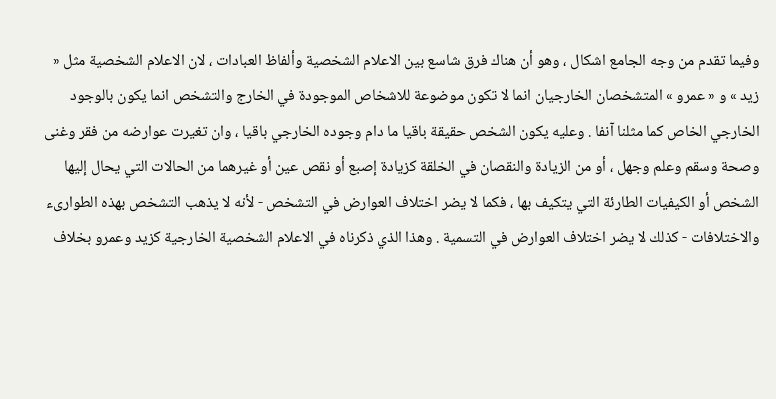وفيما تقدم من وجه الجامع اشكال ، وهو أن هناك فرق شاسع بين الاعلام الشخصية وألفاظ العبادات ، لان الاعلام الشخصية مثل « زيد » و « عمرو » المتشخصان الخارجيان انما لا تكون موضوعة للاشخاص الموجودة في الخارج والتشخص انما يكون بالوجود الخارجي الخاص كما مثلنا آنفا . وعليه يكون الشخص حقيقة باقيا ما دام وجوده الخارجي باقيا ، وان تغيرت عوارضه من فقر وغنى وصحة وسقم وعلم وجهل ، أو من الزيادة والنقصان في الخلقة كزيادة إصبع أو نقص عين أو غيرهما من الحالات التي يحال إليها الشخص أو الكيفيات الطارئة التي يتكيف بها ، فكما لا يضر اختلاف العوارض في التشخص - لأنه لا يذهب التشخص بهذه الطوارىء والاختلافات - كذلك لا يضر اختلاف العوارض في التسمية . وهذا الذي ذكرناه في الاعلام الشخصية الخارجية كزيد وعمرو بخلاف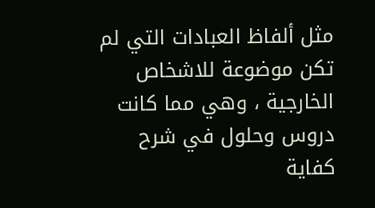مثل ألفاظ العبادات التي لم تكن موضوعة للاشخاص الخارجية ، وهي مما كانت
دروس وحلول في شرح كفاية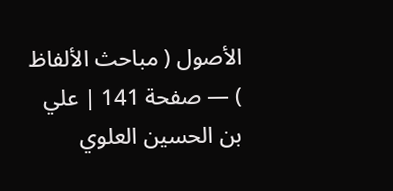الأصول ( مباحث الألفاظ ) — صفحة 141 | علي بن الحسين العلوي